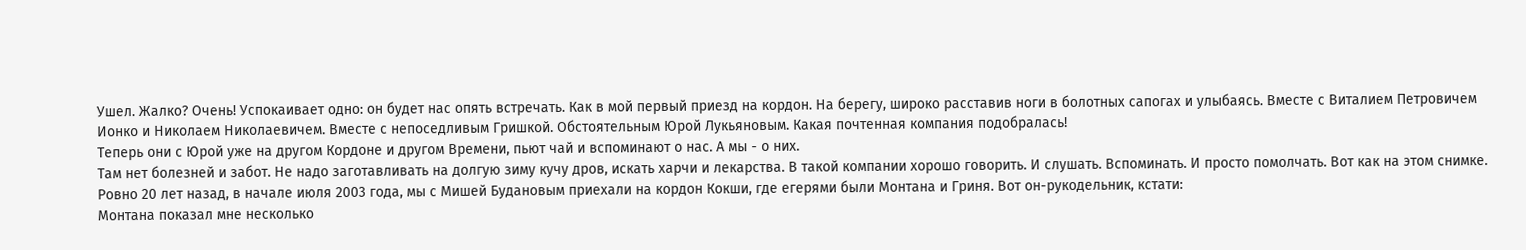Ушел. Жалко? Очень! Успокаивает одно: он будет нас опять встречать. Как в мой первый приезд на кордон. На берегу, широко расставив ноги в болотных сапогах и улыбаясь. Вместе с Виталием Петровичем Ионко и Николаем Николаевичем. Вместе с непоседливым Гришкой. Обстоятельным Юрой Лукьяновым. Какая почтенная компания подобралась!
Теперь они с Юрой уже на другом Кордоне и другом Времени, пьют чай и вспоминают о нас. А мы - о них.
Там нет болезней и забот. Не надо заготавливать на долгую зиму кучу дров, искать харчи и лекарства. В такой компании хорошо говорить. И слушать. Вспоминать. И просто помолчать. Вот как на этом снимке. Ровно 20 лет назад, в начале июля 2003 года, мы с Мишей Будановым приехали на кордон Кокши, где егерями были Монтана и Гриня. Вот он-рукодельник, кстати:
Монтана показал мне несколько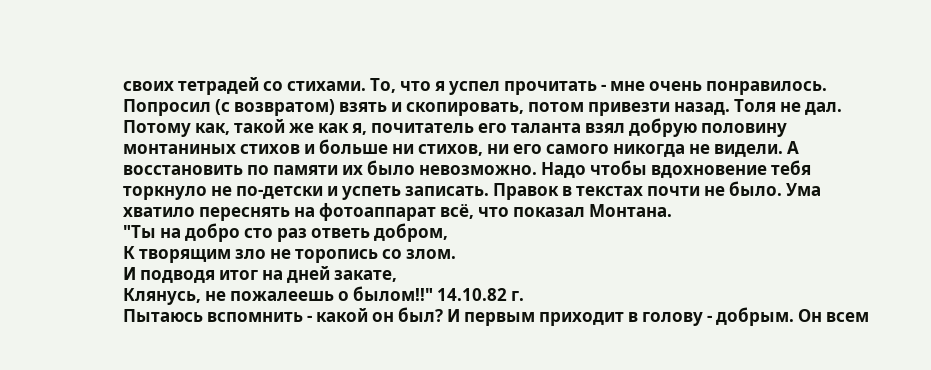своих тетрадей со стихами. То, что я успел прочитать - мне очень понравилось. Попросил (с возвратом) взять и скопировать, потом привезти назад. Толя не дал. Потому как, такой же как я, почитатель его таланта взял добрую половину монтаниных стихов и больше ни стихов, ни его самого никогда не видели. А восстановить по памяти их было невозможно. Надо чтобы вдохновение тебя торкнуло не по-детски и успеть записать. Правок в текстах почти не было. Ума хватило переснять на фотоаппарат всё, что показал Монтана.
"Ты на добро сто раз ответь добром,
К творящим зло не торопись со злом.
И подводя итог на дней закате,
Клянусь, не пожалеешь о былом!!" 14.10.82 г.
Пытаюсь вспомнить - какой он был? И первым приходит в голову - добрым. Он всем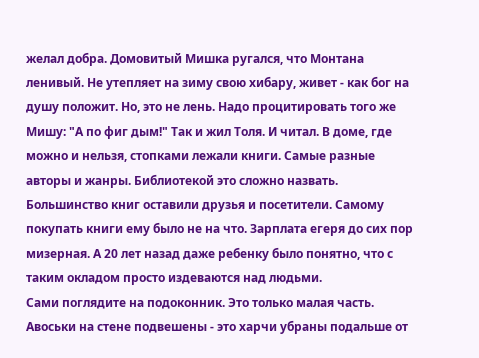желал добра. Домовитый Мишка ругался, что Монтана ленивый. Не утепляет на зиму свою хибару, живет - как бог на душу положит. Но, это не лень. Надо процитировать того же Мишу: "А по фиг дым!" Так и жил Толя. И читал. В доме, где можно и нельзя, стопками лежали книги. Самые разные авторы и жанры. Библиотекой это сложно назвать. Большинство книг оставили друзья и посетители. Самому покупать книги ему было не на что. Зарплата егеря до сих пор мизерная. А 20 лет назад даже ребенку было понятно, что с таким окладом просто издеваются над людьми.
Сами поглядите на подоконник. Это только малая часть. Авоськи на стене подвешены - это харчи убраны подальше от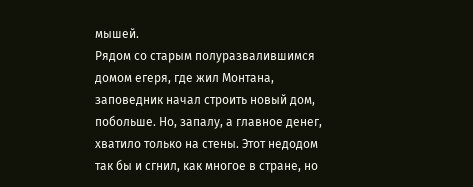мышей.
Рядом со старым полуразвалившимся домом егеря, где жил Монтана, заповедник начал строить новый дом, побольше. Но, запалу, а главное денег, хватило только на стены. Этот недодом так бы и сгнил, как многое в стране, но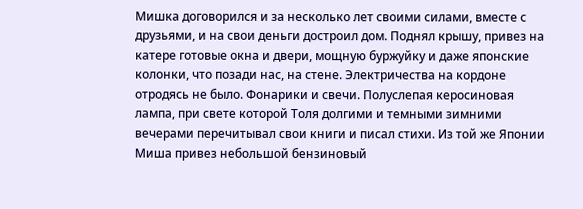Мишка договорился и за несколько лет своими силами, вместе с друзьями, и на свои деньги достроил дом. Поднял крышу, привез на катере готовые окна и двери, мощную буржуйку и даже японские колонки, что позади нас, на стене. Электричества на кордоне отродясь не было. Фонарики и свечи. Полуслепая керосиновая лампа, при свете которой Толя долгими и темными зимними вечерами перечитывал свои книги и писал стихи. Из той же Японии Миша привез небольшой бензиновый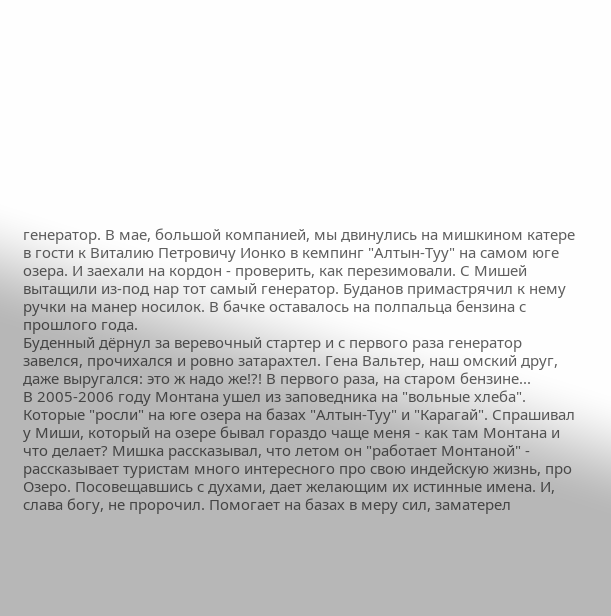генератор. В мае, большой компанией, мы двинулись на мишкином катере в гости к Виталию Петровичу Ионко в кемпинг "Алтын-Туу" на самом юге озера. И заехали на кордон - проверить, как перезимовали. С Мишей вытащили из-под нар тот самый генератор. Буданов примастрячил к нему ручки на манер носилок. В бачке оставалось на полпальца бензина с прошлого года.
Буденный дёрнул за веревочный стартер и с первого раза генератор завелся, прочихался и ровно затарахтел. Гена Вальтер, наш омский друг, даже выругался: это ж надо же!?! В первого раза, на старом бензине...
В 2005-2006 году Монтана ушел из заповедника на "вольные хлеба". Которые "росли" на юге озера на базах "Алтын-Туу" и "Карагай". Спрашивал у Миши, который на озере бывал гораздо чаще меня - как там Монтана и что делает? Мишка рассказывал, что летом он "работает Монтаной" - рассказывает туристам много интересного про свою индейскую жизнь, про Озеро. Посовещавшись с духами, дает желающим их истинные имена. И, слава богу, не пророчил. Помогает на базах в меру сил, заматерел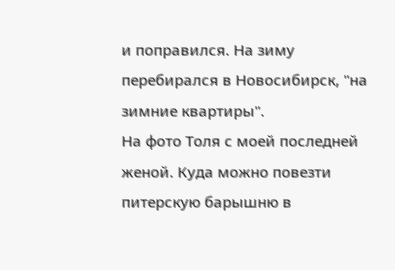и поправился. На зиму перебирался в Новосибирск, "на зимние квартиры".
На фото Толя с моей последней женой. Куда можно повезти питерскую барышню в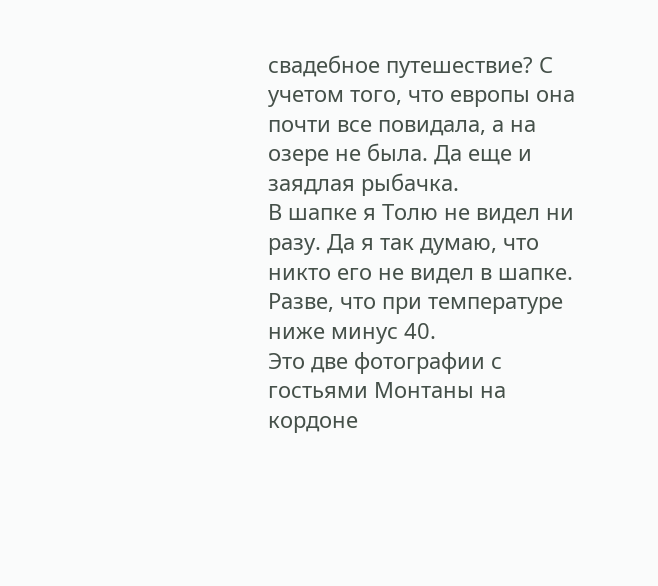свадебное путешествие? С учетом того, что европы она почти все повидала, а на озере не была. Да еще и заядлая рыбачка.
В шапке я Толю не видел ни разу. Да я так думаю, что никто его не видел в шапке. Разве, что при температуре ниже минус 40.
Это две фотографии с гостьями Монтаны на кордоне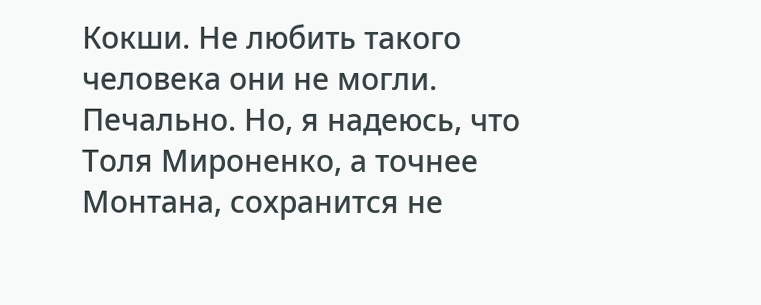Кокши. Не любить такого человека они не могли.
Печально. Но, я надеюсь, что Толя Мироненко, а точнее Монтана, сохранится не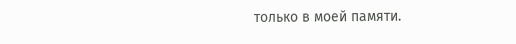только в моей памяти.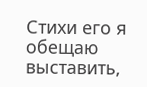Стихи его я обещаю выставить,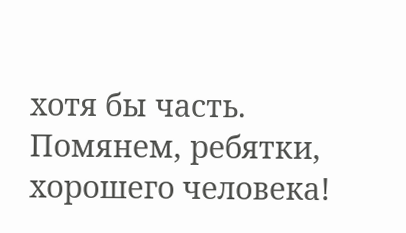хотя бы часть.
Помянем, ребятки, хорошего человека!